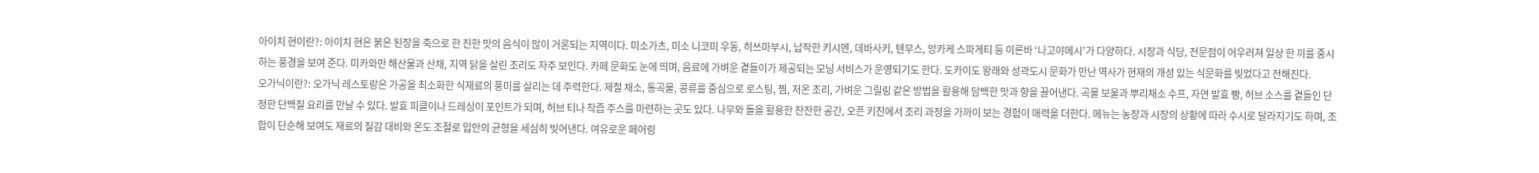아이치 현이란?: 아이치 현은 붉은 된장을 축으로 한 진한 맛의 음식이 많이 거론되는 지역이다. 미소가츠, 미소 니코미 우동, 히쓰마부시, 납작한 키시멘, 데바사키, 텐무스, 앙카케 스파게티 등 이른바 ‘나고야메시’가 다양하다. 시장과 식당, 전문점이 어우러져 일상 한 끼를 중시하는 풍경을 보여 준다. 미카와만 해산물과 산채, 지역 닭을 살린 조리도 자주 보인다. 카페 문화도 눈에 띄며, 음료에 가벼운 곁들이가 제공되는 모닝 서비스가 운영되기도 한다. 도카이도 왕래와 성곽도시 문화가 만난 역사가 현재의 개성 있는 식문화를 빚었다고 전해진다.
오가닉이란?: 오가닉 레스토랑은 가공을 최소화한 식재료의 풍미를 살리는 데 주력한다. 제철 채소, 통곡물, 콩류를 중심으로 로스팅, 찜, 저온 조리, 가벼운 그릴링 같은 방법을 활용해 담백한 맛과 향을 끌어낸다. 곡물 보울과 뿌리채소 수프, 자연 발효 빵, 허브 소스를 곁들인 단정한 단백질 요리를 만날 수 있다. 발효 피클이나 드레싱이 포인트가 되며, 허브 티나 착즙 주스를 마련하는 곳도 있다. 나무와 돌을 활용한 잔잔한 공간, 오픈 키친에서 조리 과정을 가까이 보는 경험이 매력을 더한다. 메뉴는 농장과 시장의 상황에 따라 수시로 달라지기도 하며, 조합이 단순해 보여도 재료의 질감 대비와 온도 조절로 입안의 균형을 세심히 빚어낸다. 여유로운 페어링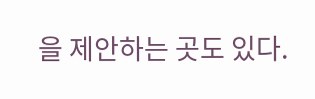을 제안하는 곳도 있다.